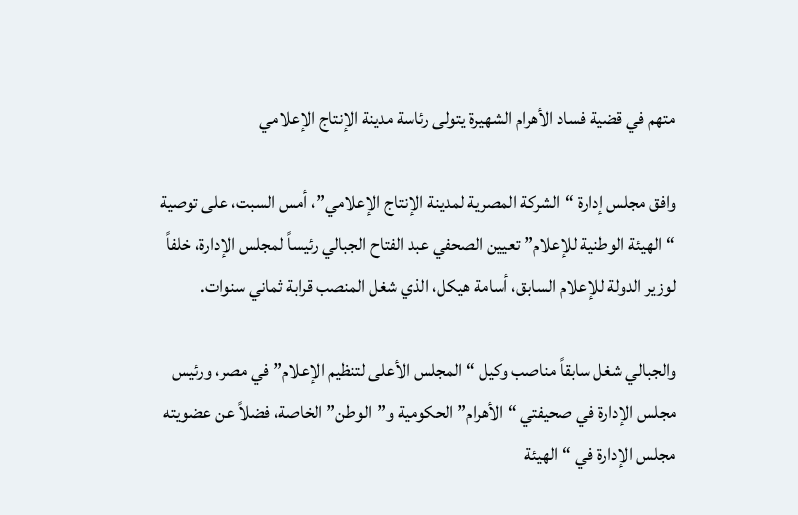متهم في قضية فساد الأهرام الشهيرة يتولى رئاسة مدينة الإنتاج الإعلامي

وافق مجلس إدارة “الشركة المصرية لمدينة الإنتاج الإعلامي”، أمس السبت، على توصية “الهيئة الوطنية للإعلام” تعيين الصحفي عبد الفتاح الجبالي رئيساً لمجلس الإدارة، خلفاً لوزير الدولة للإعلام السابق، أسامة هيكل، الذي شغل المنصب قرابة ثماني سنوات.

والجبالي شغل سابقاً مناصب وكيل “المجلس الأعلى لتنظيم الإعلام” في مصر، ورئيس مجلس الإدارة في صحيفتي “الأهرام” الحكومية و”الوطن” الخاصة، فضلاً عن عضويته مجلس الإدارة في “الهيئة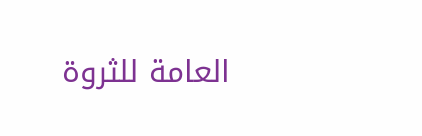العامة للثروة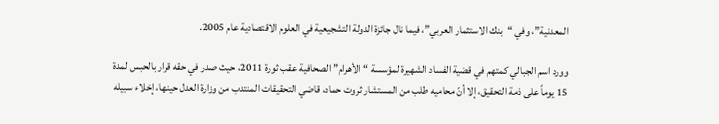المعدنية”، وفي “بنك الاستثمار العربي”، فيما نال جائزة الدولة التشجيعية في العلوم الاقتصادية عام 2005.

وورد اسم الجبالي كمتهم في قضية الفساد الشهيرة لمؤسسة “الأهرام” الصحافية عقب ثورة 2011، حيث صدر في حقه قرار بالحبس لمدة 15 يوماً على ذمة التحقيق، إلا أنّ محاميه طلب من المستشار ثروت حماد، قاضي التحقيقات المنتدب من وزارة العدل حينها، إخلاء سبيله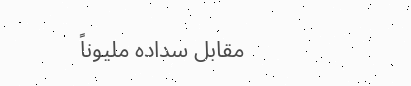مقابل سداده مليوناً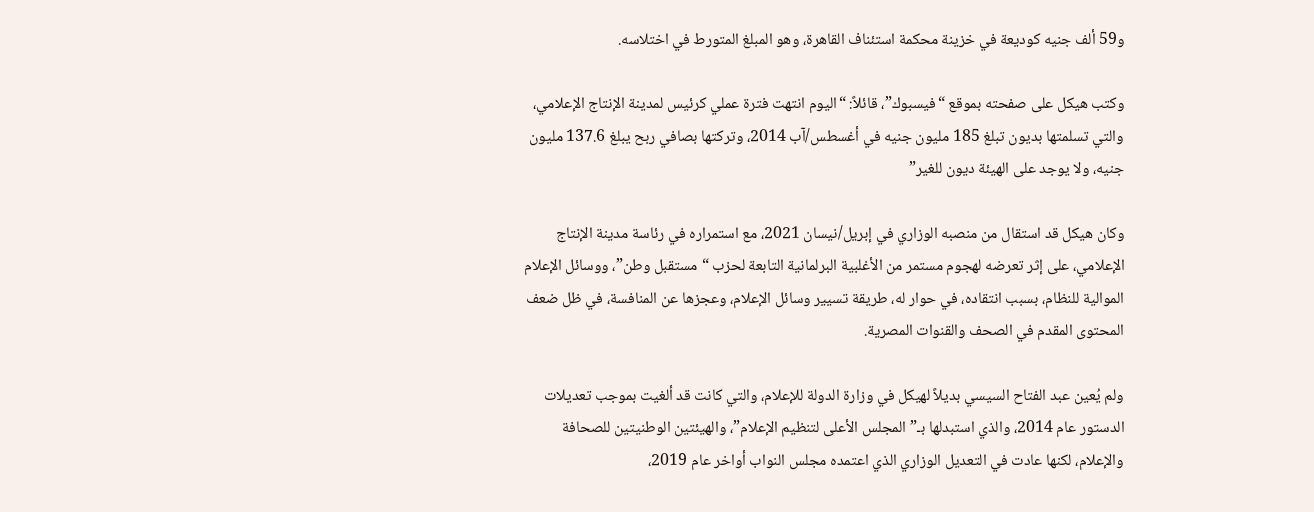و59 ألف جنيه كوديعة في خزينة محكمة استئناف القاهرة، وهو المبلغ المتورط في اختلاسه.

وكتب هيكل على صفحته بموقع “فيسبوك”، قائلاً: “اليوم انتهت فترة عملي كرئيس لمدينة الإنتاج الإعلامي، والتي تسلمتها بديون تبلغ 185 مليون جنيه في أغسطس/آب 2014، وتركتها بصافي ربح يبلغ 137.6 مليون جنيه، ولا يوجد على الهيئة ديون للغير”

وكان هيكل قد استقال من منصبه الوزاري في إبريل/نيسان 2021، مع استمراره في رئاسة مدينة الإنتاج الإعلامي، على إثر تعرضه لهجوم مستمر من الأغلبية البرلمانية التابعة لحزب “مستقبل وطن”، ووسائل الإعلام الموالية للنظام، بسبب انتقاده، في حوار له، طريقة تسيير وسائل الإعلام، وعجزها عن المنافسة، في ظل ضعف المحتوى المقدم في الصحف والقنوات المصرية.

ولم يُعين عبد الفتاح السيسي بديلاً لهيكل في وزارة الدولة للإعلام، والتي كانت قد ألغيت بموجب تعديلات الدستور عام 2014، والذي استبدلها بـ”المجلس الأعلى لتنظيم الإعلام”، والهيئتين الوطنيتين للصحافة والإعلام، لكنها عادت في التعديل الوزاري الذي اعتمده مجلس النواب أواخر عام 2019،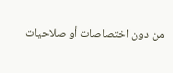من دون اختصاصات أو صلاحيات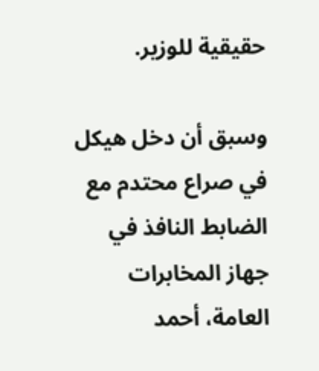حقيقية للوزير.

وسبق أن دخل هيكل في صراع محتدم مع الضابط النافذ في جهاز المخابرات العامة، أحمد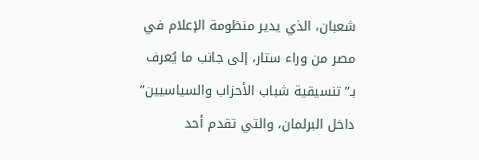شعبان، الذي يدير منظومة الإعلام في مصر من وراء ستار، إلى جانب ما يُعرف بـ”تنسيقية شباب الأحزاب والسياسيين” داخل البرلمان، والتي تقدم أحد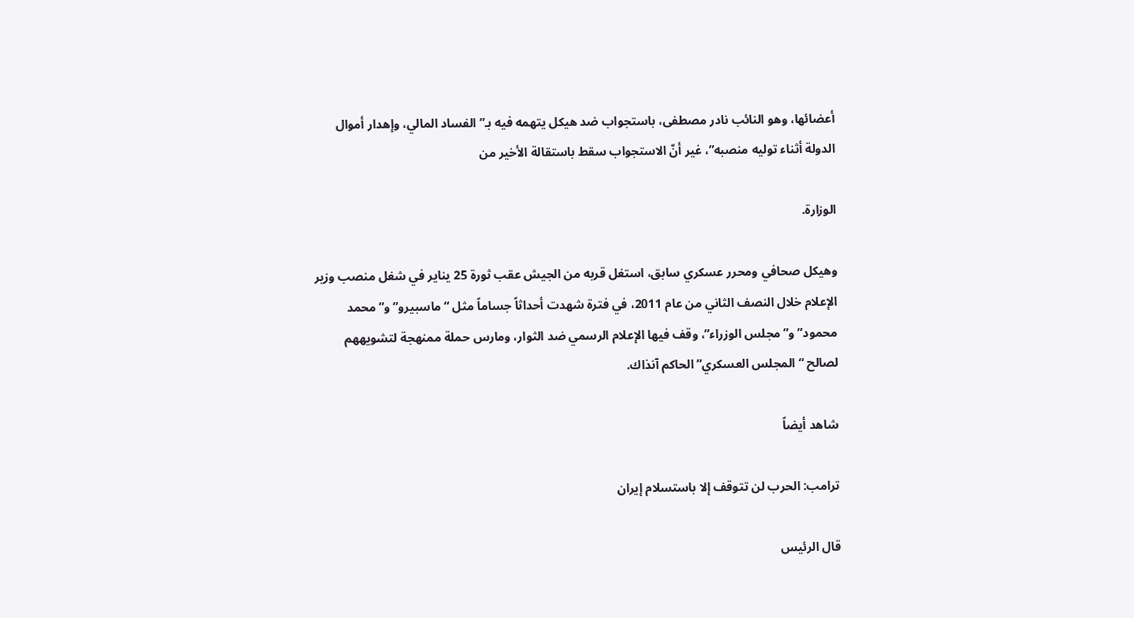أعضائها، وهو النائب نادر مصطفى، باستجواب ضد هيكل يتهمه فيه بـ”الفساد المالي، وإهدار أموال الدولة أثناء توليه منصبه”، غير أنّ الاستجواب سقط باستقالة الأخير من

الوزارة.

وهيكل صحافي ومحرر عسكري سابق، استغل قربه من الجيش عقب ثورة 25 يناير في شغل منصب وزير الإعلام خلال النصف الثاني من عام 2011، في فترة شهدت أحداثاً جساماً مثل “ماسبيرو” و”محمد محمود” و”مجلس الوزراء”، وقف فيها الإعلام الرسمي ضد الثوار، ومارس حملة ممنهجة لتشويههم لصالح “المجلس العسكري” الحاكم آنذاك.

شاهد أيضاً

ترامب: الحرب لن تتوقف إلا باستسلام إيران

قال الرئيس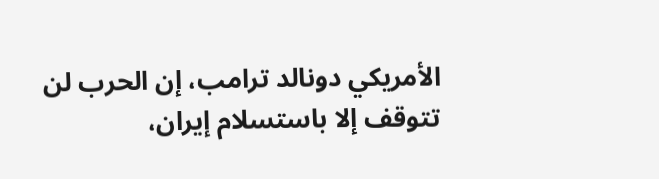الأمريكي دونالد ترامب، إن الحرب لن تتوقف إلا باستسلام إيران،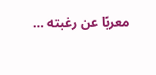معربًا عن رغبته …